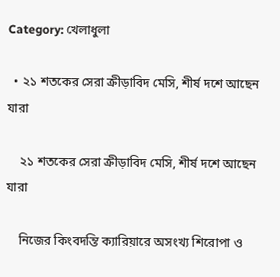Category: খেলাধুলা

  • ২১ শতকের সেরা ক্রীড়াবিদ মেসি, শীর্ষ দশে আছেন যারা

    ২১ শতকের সেরা ক্রীড়াবিদ মেসি, শীর্ষ দশে আছেন যারা

    নিজের কিংবদন্তি ক্যারিয়ারে অসংখ্য শিরোপা ও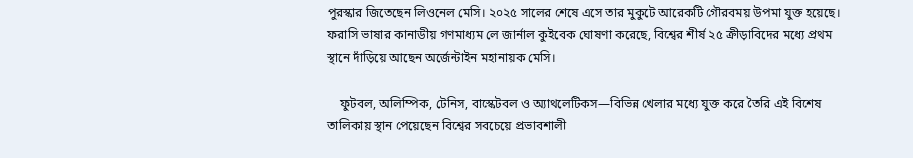পুরস্কার জিতেছেন লিওনেল মেসি। ২০২৫ সালের শেষে এসে তার মুকুটে আরেকটি গৌরবময় উপমা যুক্ত হয়েছে। ফরাসি ভাষার কানাডীয় গণমাধ্যম লে জার্নাল কুইবেক ঘোষণা করেছে, বিশ্বের শীর্ষ ২৫ ক্রীড়াবিদের মধ্যে প্রথম স্থানে দাঁড়িয়ে আছেন অর্জেন্টাইন মহানায়ক মেসি।

    ফুটবল, অলিম্পিক, টেনিস, বাস্কেটবল ও অ্যাথলেটিকস—বিভিন্ন খেলার মধ্যে যুক্ত করে তৈরি এই বিশেষ তালিকায় স্থান পেয়েছেন বিশ্বের সবচেয়ে প্রভাবশালী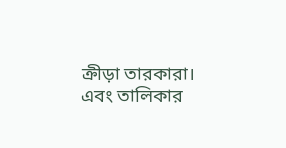ক্রীড়া তারকারা। এবং তালিকার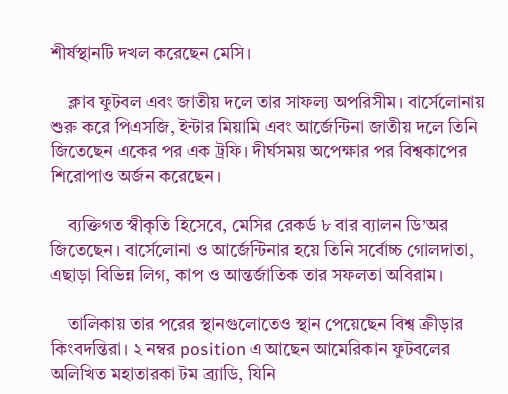শীর্ষস্থানটি দখল করেছেন মেসি।

    ক্লাব ফুটবল এবং জাতীয় দলে তার সাফল্য অপরিসীম। বার্সেলোনায় শুরু করে পিএসজি, ইন্টার মিয়ামি এবং আর্জেন্টিনা জাতীয় দলে তিনি জিতেছেন একের পর এক ট্রফি। দীর্ঘসময় অপেক্ষার পর বিশ্বকাপের শিরোপাও অর্জন করেছেন।

    ব্যক্তিগত স্বীকৃতি হিসেবে, মেসির রেকর্ড ৮ বার ব্যালন ডি’অর জিতেছেন। বার্সেলোনা ও আর্জেন্টিনার হয়ে তিনি সর্বোচ্চ গোলদাতা, এছাড়া বিভিন্ন লিগ, কাপ ও আন্তর্জাতিক তার সফলতা অবিরাম।

    তালিকায় তার পরের স্থানগুলোতেও স্থান পেয়েছেন বিশ্ব ক্রীড়ার কিংবদন্তিরা। ২ নম্বর position এ আছেন আমেরিকান ফুটবলের অলিখিত মহাতারকা টম ব্র্যাডি, যিনি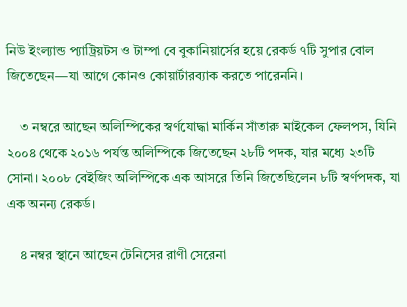নিউ ইংল্যান্ড প্যাট্রিয়টস ও টাম্পা বে বুকানিয়ার্সের হয়ে রেকর্ড ৭টি সুপার বোল জিতেছেন—যা আগে কোনও কোয়ার্টারব্যাক করতে পারেননি।

    ৩ নম্বরে আছেন অলিম্পিকের স্বর্ণযোদ্ধা মার্কিন সাঁতারু মাইকেল ফেলপস, যিনি ২০০৪ থেকে ২০১৬ পর্যন্ত অলিম্পিকে জিতেছেন ২৮টি পদক, যার মধ্যে ২৩টি সোনা। ২০০৮ বেইজিং অলিম্পিকে এক আসরে তিনি জিতেছিলেন ৮টি স্বর্ণপদক, যা এক অনন্য রেকর্ড।

    ৪ নম্বর স্থানে আছেন টেনিসের রাণী সেরেনা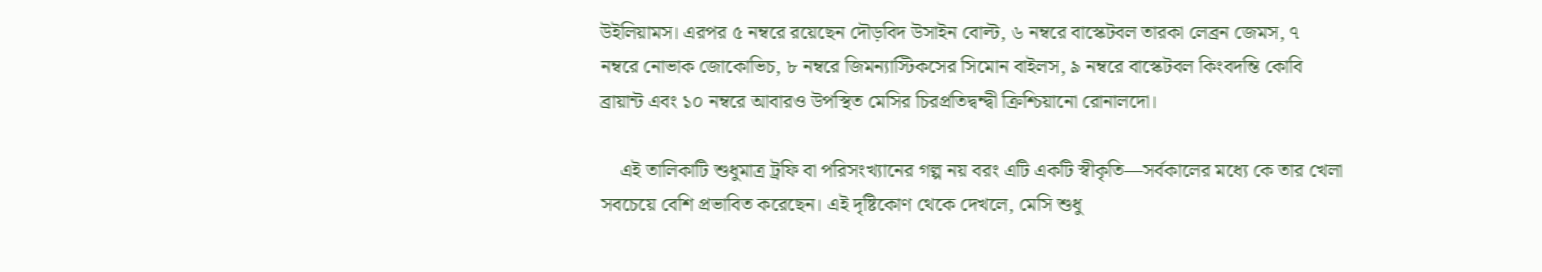উইলিয়ামস। এরপর ৫ নম্বরে রয়েছেন দৌড়বিদ উসাইন বোল্ট, ৬ নম্বরে বাস্কেটবল তারকা লেব্রন জেমস, ৭ নম্বরে নোভাক জোকোভিচ, ৮ নম্বরে জিমন্যাস্টিকসের সিমোন বাইলস, ৯ নম্বরে বাস্কেটবল কিংবদন্তি কোবি ব্রায়ান্ট এবং ১০ নম্বরে আবারও উপস্থিত মেসির চিরপ্রতিদ্বন্দ্বী ক্রিশ্চিয়ানো রোনালদো।

    এই তালিকাটি শুধুমাত্র ট্রফি বা পরিসংখ্যানের গল্প নয় বরং এটি একটি স্বীকৃতি—সর্বকালের মধ্যে কে তার খেলা সবচেয়ে বেশি প্রভাবিত করেছেন। এই দৃষ্টিকোণ থেকে দেখলে, মেসি শুধু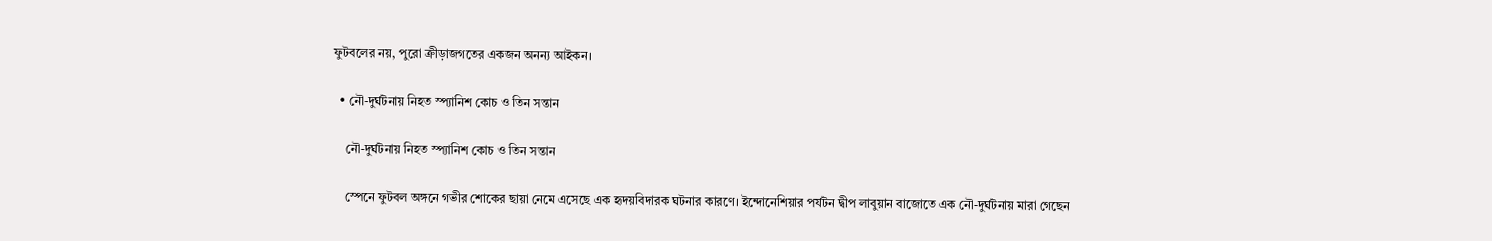ফুটবলের নয়, পুরো ক্রীড়াজগতের একজন অনন্য আইকন।

  • নৌ-দুর্ঘটনায় নিহত স্প্যানিশ কোচ ও তিন সন্তান

    নৌ-দুর্ঘটনায় নিহত স্প্যানিশ কোচ ও তিন সন্তান

    স্পেনে ফুটবল অঙ্গনে গভীর শোকের ছায়া নেমে এসেছে এক হৃদয়বিদারক ঘটনার কারণে। ইন্দোনেশিয়ার পর্যটন দ্বীপ লাবুয়ান বাজোতে এক নৌ-দুর্ঘটনায় মারা গেছেন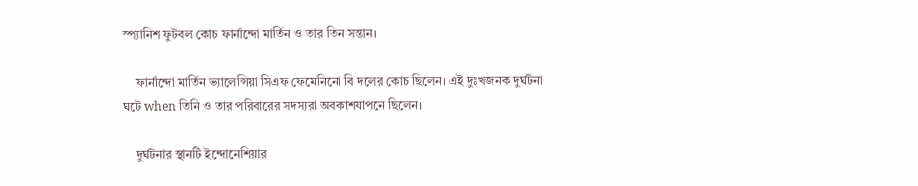স্প্যানিশ ফুটবল কোচ ফার্নান্দো মার্তিন ও তার তিন সন্তান।

    ফার্নান্দো মার্তিন ভ্যালেন্সিয়া সিএফ ফেমেনিনো বি দলের কোচ ছিলেন। এই দুঃখজনক দুর্ঘটনা ঘটে when তিনি ও তার পরিবারের সদস্যরা অবকাশযাপনে ছিলেন।

    দুর্ঘটনার স্থানটি ইন্দোনেশিয়ার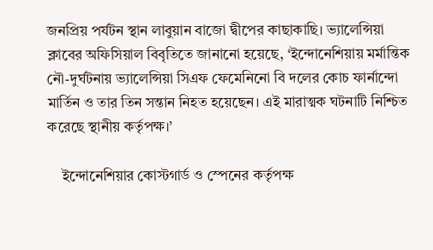জনপ্রিয় পর্যটন স্থান লাবুয়ান বাজো দ্বীপের কাছাকাছি। ভ্যালেন্সিয়া ক্লাবের অফিসিয়াল বিবৃতিতে জানানো হয়েছে, ‘ইন্দোনেশিয়ায় মর্মান্তিক নৌ-দুর্ঘটনায় ভ্যালেন্সিয়া সিএফ ফেমেনিনো বি দলের কোচ ফার্নান্দো মার্তিন ও তার তিন সন্তান নিহত হয়েছেন। এই মারাত্মক ঘটনাটি নিশ্চিত করেছে স্থানীয় কর্তৃপক্ষ।’

    ইন্দোনেশিয়ার কোস্টগার্ড ও স্পেনের কর্তৃপক্ষ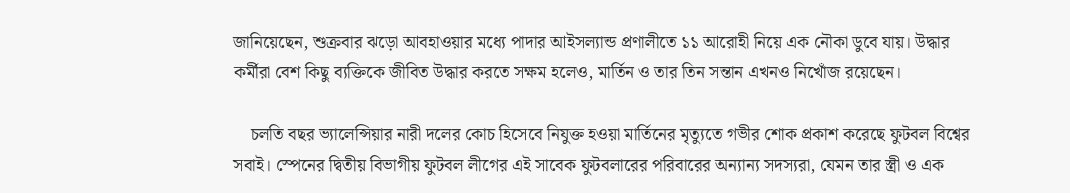জানিয়েছেন, শুক্রবার ঝড়ো আবহাওয়ার মধ্যে পাদার আইসল্যান্ড প্রণালীতে ১১ আরোহী নিয়ে এক নৌকা ডুবে যায়। উদ্ধার কর্মীরা বেশ কিছু ব্যক্তিকে জীবিত উদ্ধার করতে সক্ষম হলেও, মার্তিন ও তার তিন সন্তান এখনও নিখোঁজ রয়েছেন।

    চলতি বছর ভ্যালেন্সিয়ার নারী দলের কোচ হিসেবে নিযুক্ত হওয়া মার্তিনের মৃত্যুতে গভীর শোক প্রকাশ করেছে ফুটবল বিশ্বের সবাই। স্পেনের দ্বিতীয় বিভাগীয় ফুটবল লীগের এই সাবেক ফুটবলারের পরিবারের অন্যান্য সদস্যরা, যেমন তার স্ত্রী ও এক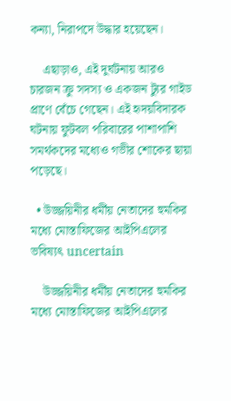কন্যা, নিরাপদে উদ্ধার হয়েছেন।

    এছাড়াও, এই দুর্ঘটনায় আরও চারজন ক্রু সদস্য ও একজন ট্যুর গাইড প্রাণে বেঁচে গেছেন। এই হৃদয়বিদারক ঘটনায় ফুটবল পরিবারের পাশাপাশি সমর্থকদের মধ্যেও গভীর শোকের ছায়া পড়েছে।

  • উজ্জয়িনীর ধর্মীয় নেতাদের হুমকির মধ্যে মোস্তাফিজের আইপিএলের ভবিষ্যৎ uncertain

    উজ্জয়িনীর ধর্মীয় নেতাদের হুমকির মধ্যে মোস্তাফিজের আইপিএলের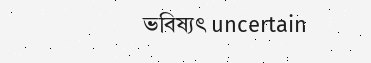ভবিষ্যৎ uncertain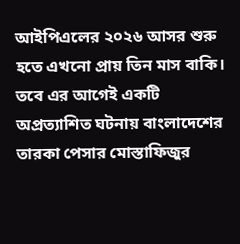আইপিএলের ২০২৬ আসর শুরু হতে এখনো প্রায় তিন মাস বাকি। তবে এর আগেই একটি অপ্রত্যাশিত ঘটনায় বাংলাদেশের তারকা পেসার মোস্তাফিজুর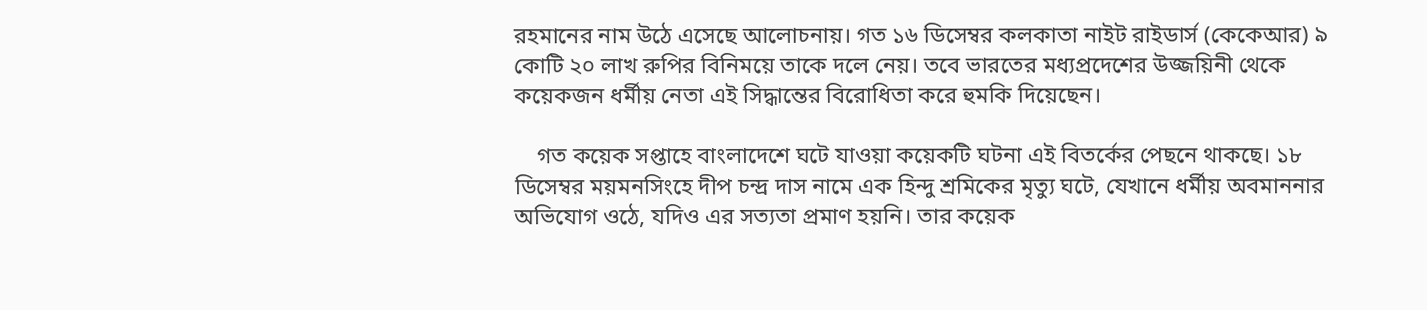রহমানের নাম উঠে এসেছে আলোচনায়। গত ১৬ ডিসেম্বর কলকাতা নাইট রাইডার্স (কেকেআর) ৯ কোটি ২০ লাখ রুপির বিনিময়ে তাকে দলে নেয়। তবে ভারতের মধ্যপ্রদেশের উজ্জয়িনী থেকে কয়েকজন ধর্মীয় নেতা এই সিদ্ধান্তের বিরোধিতা করে হুমকি দিয়েছেন।

    গত কয়েক সপ্তাহে বাংলাদেশে ঘটে যাওয়া কয়েকটি ঘটনা এই বিতর্কের পেছনে থাকছে। ১৮ ডিসেম্বর ময়মনসিংহে দীপ চন্দ্র দাস নামে এক হিন্দু শ্রমিকের মৃত্যু ঘটে, যেখানে ধর্মীয় অবমাননার অভিযোগ ওঠে, যদিও এর সত্যতা প্রমাণ হয়নি। তার কয়েক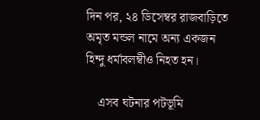দিন পর, ২৪ ডিসেম্বর রাজবাড়িতে অমৃত মন্ডল নামে অন্য একজন হিন্দু ধর্মাবলম্বীও নিহত হন।

    এসব ঘটনার পটভূমি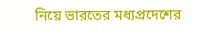নিয়ে ভারতের মধ্যপ্রদেশের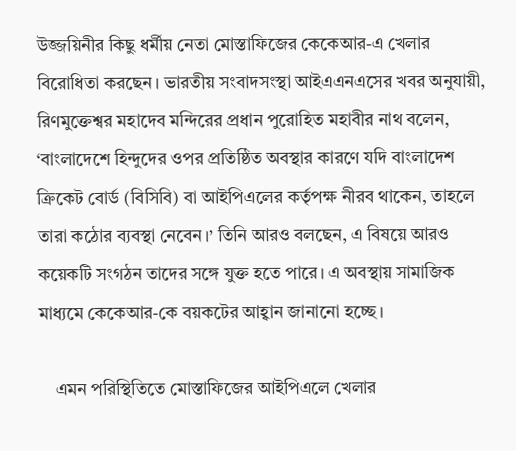উজ্জয়িনীর কিছু ধর্মীয় নেতা মোস্তাফিজের কেকেআর-এ খেলার বিরোধিতা করছেন। ভারতীয় সংবাদসংস্থা আইএএনএসের খবর অনুযায়ী, রিণমুক্তেশ্বর মহাদেব মন্দিরের প্রধান পুরোহিত মহাবীর নাথ বলেন, ‘বাংলাদেশে হিন্দুদের ওপর প্রতিষ্ঠিত অবস্থার কারণে যদি বাংলাদেশ ক্রিকেট বোর্ড (বিসিবি) বা আইপিএলের কর্তৃপক্ষ নীরব থাকেন, তাহলে তারা কঠোর ব্যবস্থা নেবেন।’ তিনি আরও বলছেন, এ বিষয়ে আরও কয়েকটি সংগঠন তাদের সঙ্গে যুক্ত হতে পারে। এ অবস্থায় সামাজিক মাধ্যমে কেকেআর-কে বয়কটের আহ্বান জানানো হচ্ছে।

    এমন পরিস্থিতিতে মোস্তাফিজের আইপিএলে খেলার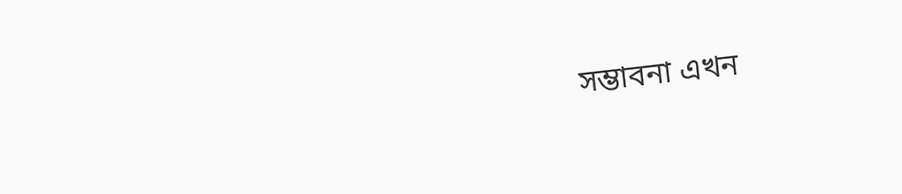সম্ভাবনা এখন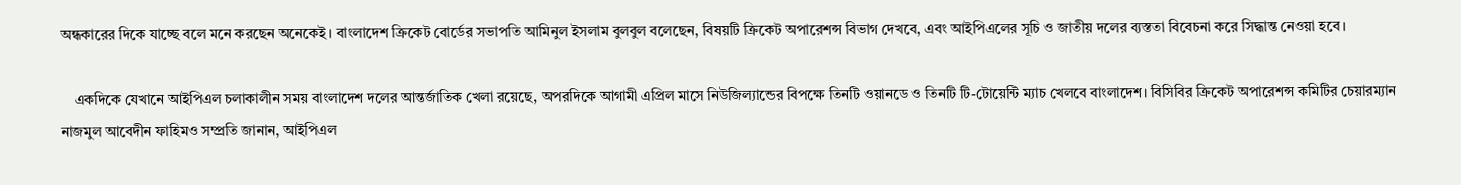অন্ধকারের দিকে যাচ্ছে বলে মনে করছেন অনেকেই। বাংলাদেশ ক্রিকেট বোর্ডের সভাপতি আমিনুল ইসলাম বুলবুল বলেছেন, বিষয়টি ক্রিকেট অপারেশন্স বিভাগ দেখবে, এবং আইপিএলের সূচি ও জাতীয় দলের ব্যস্ততা বিবেচনা করে সিদ্ধান্ত নেওয়া হবে।

    একদিকে যেখানে আইপিএল চলাকালীন সময় বাংলাদেশ দলের আন্তর্জাতিক খেলা রয়েছে, অপরদিকে আগামী এপ্রিল মাসে নিউজিল্যান্ডের বিপক্ষে তিনটি ওয়ানডে ও তিনটি টি-টোয়েন্টি ম্যাচ খেলবে বাংলাদেশ। বিসিবির ক্রিকেট অপারেশন্স কমিটির চেয়ারম্যান নাজমুল আবেদীন ফাহিমও সম্প্রতি জানান, আইপিএল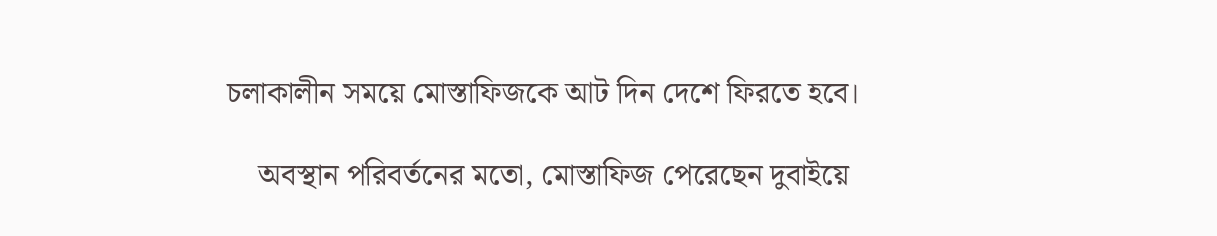চলাকালীন সময়ে মোস্তাফিজকে আট দিন দেশে ফিরতে হবে।

    অবস্থান পরিবর্তনের মতো, মোস্তাফিজ পেরেছেন দুবাইয়ে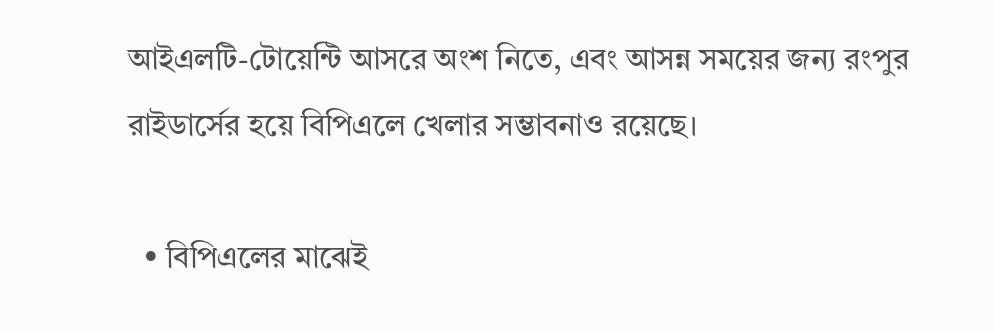আইএলটি-টোয়েন্টি আসরে অংশ নিতে, এবং আসন্ন সময়ের জন্য রংপুর রাইডার্সের হয়ে বিপিএলে খেলার সম্ভাবনাও রয়েছে।

  • বিপিএলের মাঝেই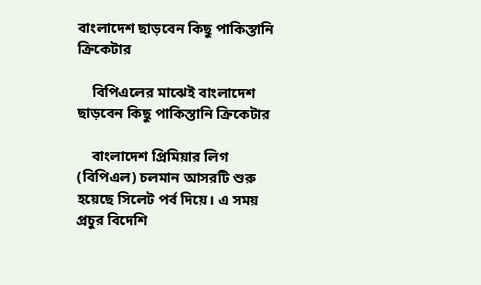বাংলাদেশ ছাড়বেন কিছু পাকিস্তানি ক্রিকেটার

    বিপিএলের মাঝেই বাংলাদেশ ছাড়বেন কিছু পাকিস্তানি ক্রিকেটার

    বাংলাদেশ প্রিমিয়ার লিগ (বিপিএল) চলমান আসরটি শুরু হয়েছে সিলেট পর্ব দিয়ে। এ সময় প্রচুর বিদেশি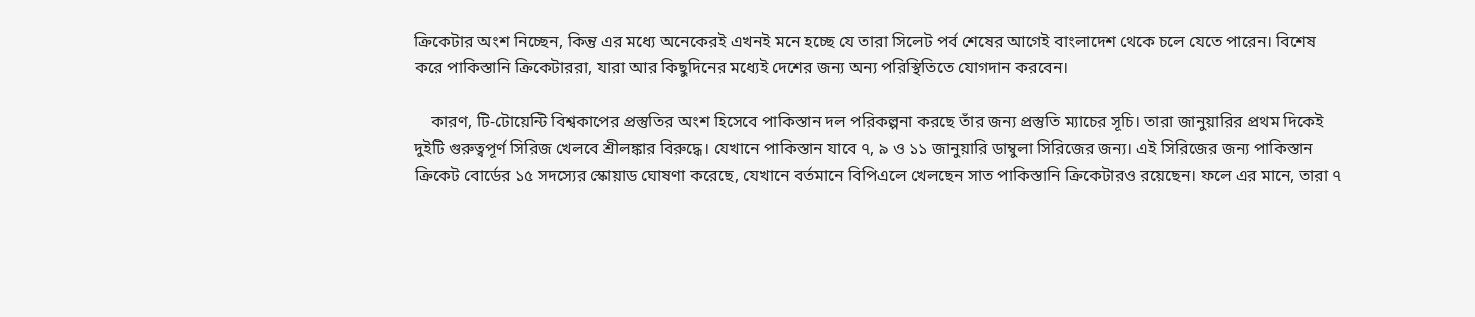ক্রিকেটার অংশ নিচ্ছেন, কিন্তু এর মধ্যে অনেকেরই এখনই মনে হচ্ছে যে তারা সিলেট পর্ব শেষের আগেই বাংলাদেশ থেকে চলে যেতে পারেন। বিশেষ করে পাকিস্তানি ক্রিকেটাররা, যারা আর কিছুদিনের মধ্যেই দেশের জন্য অন্য পরিস্থিতিতে যোগদান করবেন।

    কারণ, টি-টোয়েন্টি বিশ্বকাপের প্রস্তুতির অংশ হিসেবে পাকিস্তান দল পরিকল্পনা করছে তাঁর জন্য প্রস্তুতি ম্যাচের সূচি। তারা জানুয়ারির প্রথম দিকেই দুইটি গুরুত্বপূর্ণ সিরিজ খেলবে শ্রীলঙ্কার বিরুদ্ধে। যেখানে পাকিস্তান যাবে ৭, ৯ ও ১১ জানুয়ারি ডাম্বুলা সিরিজের জন্য। এই সিরিজের জন্য পাকিস্তান ক্রিকেট বোর্ডের ১৫ সদস্যের স্কোয়াড ঘোষণা করেছে, যেখানে বর্তমানে বিপিএলে খেলছেন সাত পাকিস্তানি ক্রিকেটারও রয়েছেন। ফলে এর মানে, তারা ৭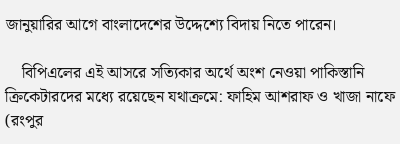জানুয়ারির আগে বাংলাদেশের উদ্দেশ্যে বিদায় নিতে পারেন।

    বিপিএলের এই আসরে সত্যিকার অর্থে অংশ নেওয়া পাকিস্তানি ক্রিকেটারদের মধ্যে রয়েছেন যথাক্রমে: ফাহিম আশরাফ ও খাজা নাফে (রংপুর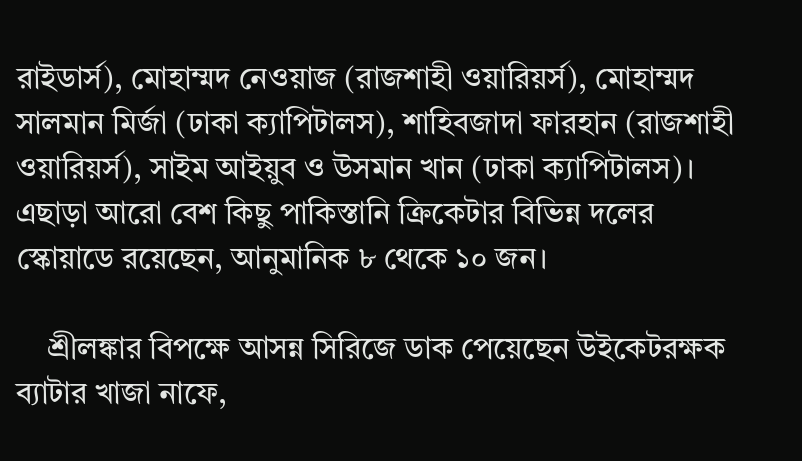রাইডার্স), মোহাম্মদ নেওয়াজ (রাজশাহী ওয়ারিয়র্স), মোহাম্মদ সালমান মির্জা (ঢাকা ক্যাপিটালস), শাহিবজাদা ফারহান (রাজশাহী ওয়ারিয়র্স), সাইম আইয়ুব ও উসমান খান (ঢাকা ক্যাপিটালস)। এছাড়া আরো বেশ কিছু পাকিস্তানি ক্রিকেটার বিভিন্ন দলের স্কোয়াডে রয়েছেন, আনুমানিক ৮ থেকে ১০ জন।

    শ্রীলঙ্কার বিপক্ষে আসন্ন সিরিজে ডাক পেয়েছেন উইকেটরক্ষক ব্যাটার খাজা নাফে,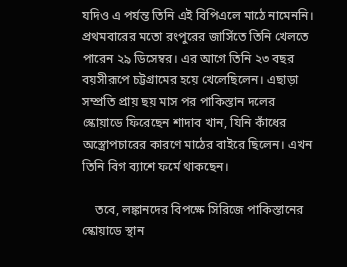যদিও এ পর্যন্ত তিনি এই বিপিএলে মাঠে নামেননি। প্রথমবারের মতো রংপুরের জার্সিতে তিনি খেলতে পারেন ২৯ ডিসেম্বর। এর আগে তিনি ২৩ বছর বয়সীরূপে চট্টগ্রামের হয়ে খেলেছিলেন। এছাড়া সম্প্রতি প্রায় ছয় মাস পর পাকিস্তান দলের স্কোয়াডে ফিরেছেন শাদাব খান, যিনি কাঁধের অস্ত্রোপচারের কারণে মাঠের বাইরে ছিলেন। এখন তিনি বিগ ব্যাশে ফর্মে থাকছেন।

    তবে, লঙ্কানদের বিপক্ষে সিরিজে পাকিস্তানের স্কোয়াডে স্থান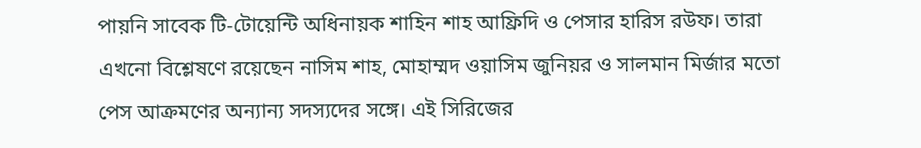পায়নি সাবেক টি-টোয়েন্টি অধিনায়ক শাহিন শাহ আফ্রিদি ও পেসার হারিস রউফ। তারা এখনো বিশ্লেষণে রয়েছেন নাসিম শাহ, মোহাম্মদ ওয়াসিম জুনিয়র ও সালমান মির্জার মতো পেস আক্রমণের অন্যান্য সদস্যদের সঙ্গে। এই সিরিজের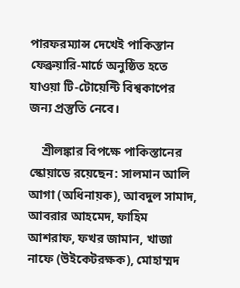পারফরম্যান্স দেখেই পাকিস্তান ফেব্রুয়ারি-মার্চে অনুষ্ঠিত হতে যাওয়া টি-টোয়েন্টি বিশ্বকাপের জন্য প্রস্তুতি নেবে।

    শ্রীলঙ্কার বিপক্ষে পাকিস্তানের স্কোয়াডে রয়েছেন: সালমান আলি আগা (অধিনায়ক), আবদুল সামাদ, আবরার আহমেদ, ফাহিম আশরাফ, ফখর জামান, খাজা নাফে (উইকেটরক্ষক), মোহাম্মদ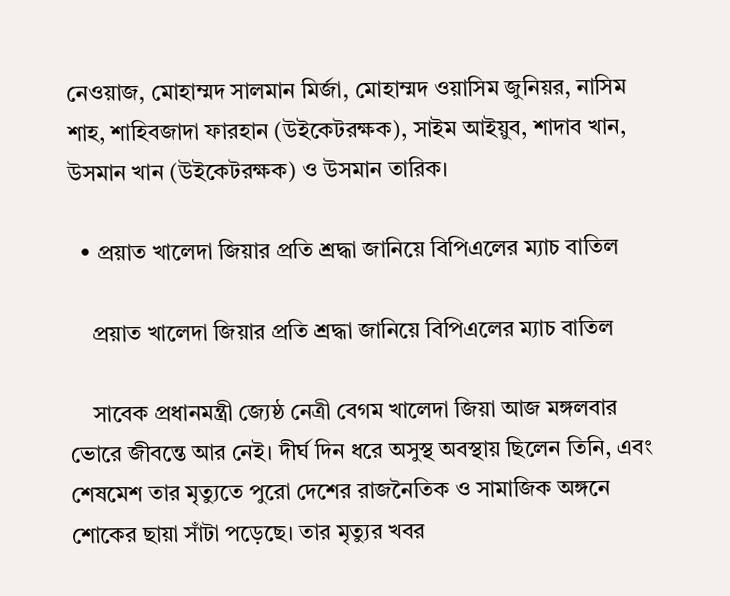নেওয়াজ, মোহাম্মদ সালমান মির্জা, মোহাম্মদ ওয়াসিম জুনিয়র, নাসিম শাহ, শাহিবজাদা ফারহান (উইকেটরক্ষক), সাইম আইয়ুব, শাদাব খান, উসমান খান (উইকেটরক্ষক) ও উসমান তারিক।

  • প্রয়াত খালেদা জিয়ার প্রতি শ্রদ্ধা জানিয়ে বিপিএলের ম্যাচ বাতিল

    প্রয়াত খালেদা জিয়ার প্রতি শ্রদ্ধা জানিয়ে বিপিএলের ম্যাচ বাতিল

    সাবেক প্রধানমন্ত্রী জ্যেষ্ঠ নেত্রী বেগম খালেদা জিয়া আজ মঙ্গলবার ভোরে জীবন্তে আর নেই। দীর্ঘ দিন ধরে অসুস্থ অবস্থায় ছিলেন তিনি, এবং শেষমেশ তার মৃত্যুতে পুরো দেশের রাজনৈতিক ও সামাজিক অঙ্গনে শোকের ছায়া সাঁটা পড়েছে। তার মৃত্যুর খবর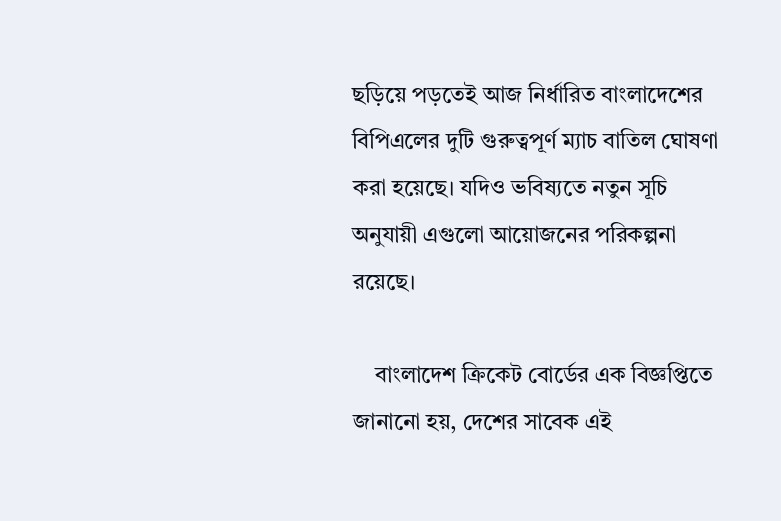ছড়িয়ে পড়তেই আজ নির্ধারিত বাংলাদেশের বিপিএলের দুটি গুরুত্বপূর্ণ ম্যাচ বাতিল ঘোষণা করা হয়েছে। যদিও ভবিষ্যতে নতুন সূচি অনুযায়ী এগুলো আয়োজনের পরিকল্পনা রয়েছে।

    বাংলাদেশ ক্রিকেট বোর্ডের এক বিজ্ঞপ্তিতে জানানো হয়, দেশের সাবেক এই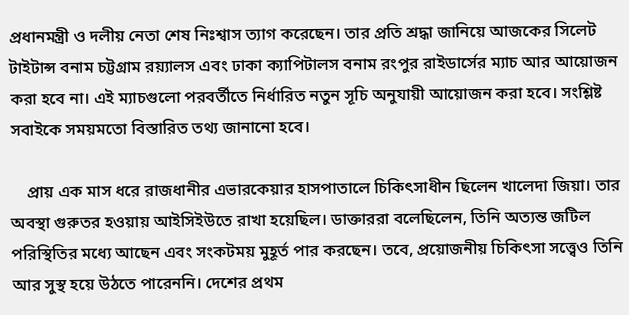প্রধানমন্ত্রী ও দলীয় নেতা শেষ নিঃশ্বাস ত্যাগ করেছেন। তার প্রতি শ্রদ্ধা জানিয়ে আজকের সিলেট টাইটান্স বনাম চট্টগ্রাম রয়্যালস এবং ঢাকা ক্যাপিটালস বনাম রংপুর রাইডার্সের ম্যাচ আর আয়োজন করা হবে না। এই ম্যাচগুলো পরবর্তীতে নির্ধারিত নতুন সূচি অনুযায়ী আয়োজন করা হবে। সংশ্লিষ্ট সবাইকে সময়মতো বিস্তারিত তথ্য জানানো হবে।

    প্রায় এক মাস ধরে রাজধানীর এভারকেয়ার হাসপাতালে চিকিৎসাধীন ছিলেন খালেদা জিয়া। তার অবস্থা গুরুতর হওয়ায় আইসিইউতে রাখা হয়েছিল। ডাক্তাররা বলেছিলেন, তিনি অত্যন্ত জটিল পরিস্থিতির মধ্যে আছেন এবং সংকটময় মুহূর্ত পার করছেন। তবে, প্রয়োজনীয় চিকিৎসা সত্ত্বেও তিনি আর সুস্থ হয়ে উঠতে পারেননি। দেশের প্রথম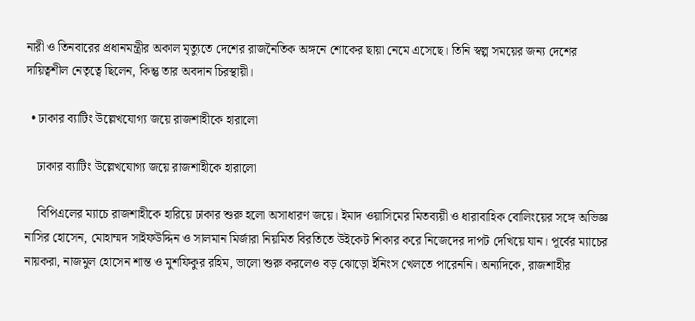নারী ও তিনবারের প্রধানমন্ত্রীর অকাল মৃত্যুতে দেশের রাজনৈতিক অঙ্গনে শোকের ছায়া নেমে এসেছে। তিনি স্বল্প সময়ের জন্য দেশের দায়িত্বশীল নেতৃত্বে ছিলেন, কিন্তু তার অবদান চিরস্থায়ী।

  • ঢাকার ব্যাটিং উল্লেখযোগ্য জয়ে রাজশাহীকে হারালো

    ঢাকার ব্যাটিং উল্লেখযোগ্য জয়ে রাজশাহীকে হারালো

    বিপিএলের ম্যাচে রাজশাহীকে হারিয়ে ঢাকার শুরু হলো অসাধারণ জয়ে। ইমাদ ওয়াসিমের মিতব্যয়ী ও ধারাবাহিক বোলিংয়ের সঙ্গে অভিজ্ঞ নাসির হোসেন, মোহাম্মদ সাইফউদ্দিন ও সালমান মির্জারা নিয়মিত বিরতিতে উইকেট শিকার করে নিজেদের দাপট দেখিয়ে যান। পূর্বের ম্যাচের নায়করা, নাজমুল হোসেন শান্ত ও মুশফিকুর রহিম, ভালো শুরু করলেও বড় ঝোড়ো ইনিংস খেলতে পারেননি। অন্যদিকে, রাজশাহীর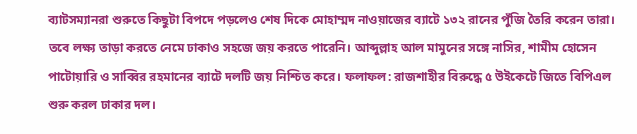ব্যাটসম্যানরা শুরুতে কিছুটা বিপদে পড়লেও শেষ দিকে মোহাম্মদ নাওয়াজের ব্যাটে ১৩২ রানের পুঁজি তৈরি করেন তারা। তবে লক্ষ্য তাড়া করতে নেমে ঢাকাও সহজে জয় করতে পারেনি। আব্দুল্লাহ আল মামুনের সঙ্গে নাসির, শামীম হোসেন পাটোয়ারি ও সাব্বির রহমানের ব্যাটে দলটি জয় নিশ্চিত করে। ফলাফল: রাজশাহীর বিরুদ্ধে ৫ উইকেটে জিতে বিপিএল শুরু করল ঢাকার দল।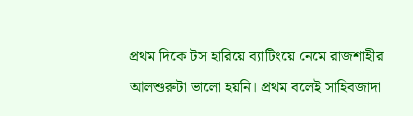প্রথম দিকে টস হারিয়ে ব্যাটিংয়ে নেমে রাজশাহীর আলশুরুটা ভালো হয়নি। প্রথম বলেই সাহিবজাদা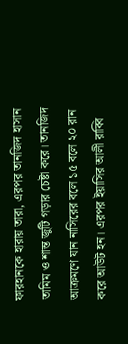ফারহানকে হারায় তারা, এরপর তানজিদ হাসান তামিম ও শান্ত জুটি গড়ার চেষ্টা করে। তানজিদ আক্রমণে যান নাসিরের বলে ১৫ বলে ২০ রান করে আউট হন। এরপর ইয়াসির আলী রাব্বি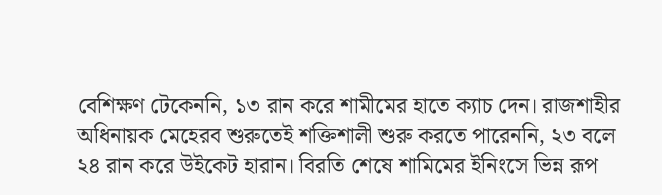বেশিক্ষণ টেকেননি, ১৩ রান করে শামীমের হাতে ক্যাচ দেন। রাজশাহীর অধিনায়ক মেহেরব শুরুতেই শক্তিশালী শুরু করতে পারেননি, ২৩ বলে ২৪ রান করে উইকেট হারান। বিরতি শেষে শামিমের ইনিংসে ভিন্ন রূপ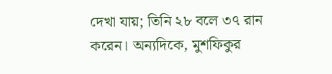দেখা যায়; তিনি ২৮ বলে ৩৭ রান করেন। অন্যদিকে, মুশফিকুর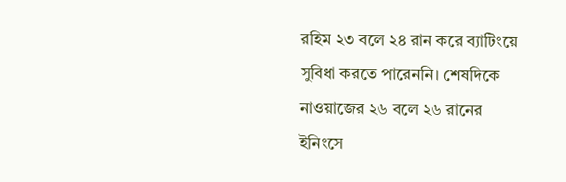রহিম ২৩ বলে ২৪ রান করে ব্যাটিংয়ে সুবিধা করতে পারেননি। শেষদিকে নাওয়াজের ২৬ বলে ২৬ রানের ইনিংসে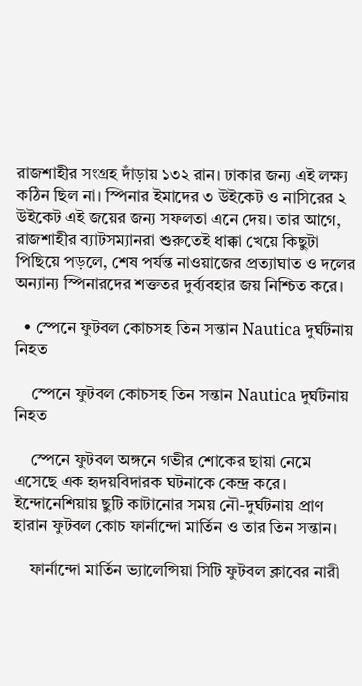রাজশাহীর সংগ্রহ দাঁড়ায় ১৩২ রান। ঢাকার জন্য এই লক্ষ্য কঠিন ছিল না। স্পিনার ইমাদের ৩ উইকেট ও নাসিরের ২ উইকেট এই জয়ের জন্য সফলতা এনে দেয়। তার আগে, রাজশাহীর ব্যাটসম্যানরা শুরুতেই ধাক্কা খেয়ে কিছুটা পিছিয়ে পড়লে, শেষ পর্যন্ত নাওয়াজের প্রত্যাঘাত ও দলের অন্যান্য স্পিনারদের শক্ততর দুর্ব্যবহার জয় নিশ্চিত করে।

  • স্পেনে ফুটবল কোচসহ তিন সন্তান Nautica দুর্ঘটনায় নিহত

    স্পেনে ফুটবল কোচসহ তিন সন্তান Nautica দুর্ঘটনায় নিহত

    স্পেনে ফুটবল অঙ্গনে গভীর শোকের ছায়া নেমে এসেছে এক হৃদয়বিদারক ঘটনাকে কেন্দ্র করে। ইন্দোনেশিয়ায় ছুটি কাটানোর সময় নৌ-দুর্ঘটনায় প্রাণ হারান ফুটবল কোচ ফার্নান্দো মার্তিন ও তার তিন সন্তান।

    ফার্নান্দো মার্তিন ভ্যালেন্সিয়া সিটি ফুটবল ক্লাবের নারী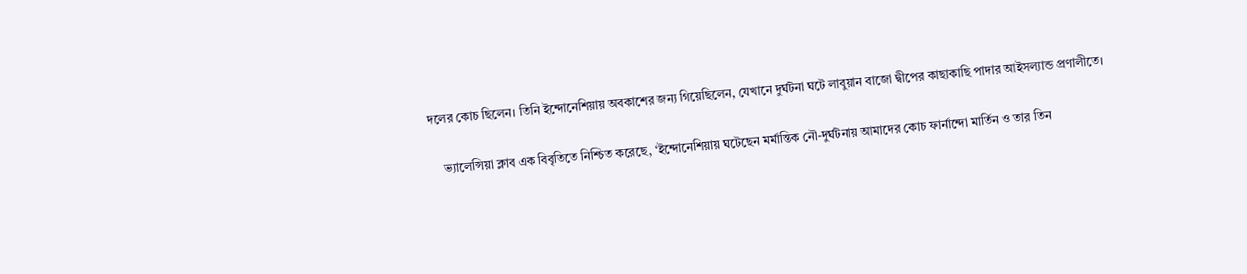দলের কোচ ছিলেন। তিনি ইন্দোনেশিয়ায় অবকাশের জন্য গিয়েছিলেন, যেখানে দুর্ঘটনা ঘটে লাবুয়ান বাজো দ্বীপের কাছাকাছি পাদার আইসল্যান্ড প্রণালীতে।

    ভ্যালেন্সিয়া ক্লাব এক বিবৃতিতে নিশ্চিত করেছে, ‘ইন্দোনেশিয়ায় ঘটেছেন মর্মান্তিক নৌ-দুর্ঘটনায় আমাদের কোচ ফার্নান্দো মার্তিন ও তার তিন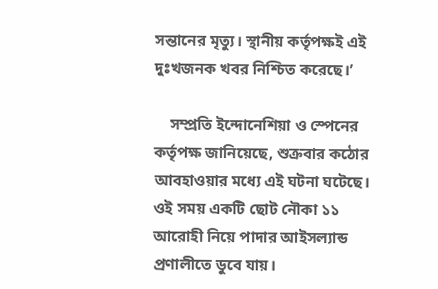সন্তানের মৃত্যু। স্থানীয় কর্তৃপক্ষই এই দুঃখজনক খবর নিশ্চিত করেছে।’

    সম্প্রতি ইন্দোনেশিয়া ও স্পেনের কর্তৃপক্ষ জানিয়েছে, শুক্রবার কঠোর আবহাওয়ার মধ্যে এই ঘটনা ঘটেছে। ওই সময় একটি ছোট নৌকা ১১ আরোহী নিয়ে পাদার আইসল্যান্ড প্রণালীতে ডুবে যায়।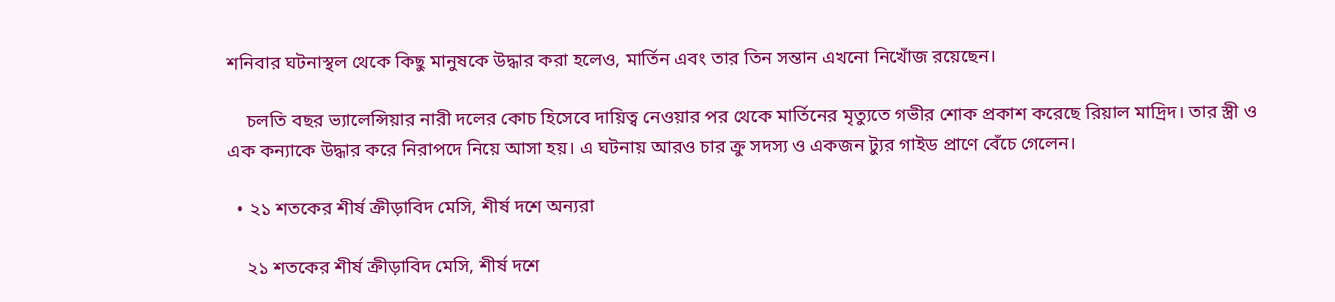শনিবার ঘটনাস্থল থেকে কিছু মানুষকে উদ্ধার করা হলেও, মার্তিন এবং তার তিন সন্তান এখনো নিখোঁজ রয়েছেন।

    চলতি বছর ভ্যালেন্সিয়ার নারী দলের কোচ হিসেবে দায়িত্ব নেওয়ার পর থেকে মার্তিনের মৃত্যুতে গভীর শোক প্রকাশ করেছে রিয়াল মাদ্রিদ। তার স্ত্রী ও এক কন্যাকে উদ্ধার করে নিরাপদে নিয়ে আসা হয়। এ ঘটনায় আরও চার ক্রু সদস্য ও একজন ট্যুর গাইড প্রাণে বেঁচে গেলেন।

  • ২১ শতকের শীর্ষ ক্রীড়াবিদ মেসি, শীর্ষ দশে অন্যরা

    ২১ শতকের শীর্ষ ক্রীড়াবিদ মেসি, শীর্ষ দশে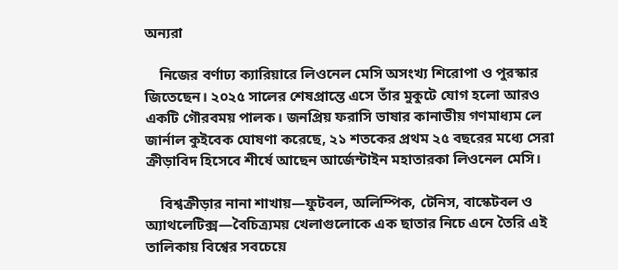অন্যরা

    নিজের বর্ণাঢ্য ক্যারিয়ারে লিওনেল মেসি অসংখ্য শিরোপা ও পুরস্কার জিতেছেন। ২০২৫ সালের শেষপ্রান্তে এসে তাঁর মুকুটে যোগ হলো আরও একটি গৌরবময় পালক। জনপ্রিয় ফরাসি ভাষার কানাডীয় গণমাধ্যম লে জার্নাল কুইবেক ঘোষণা করেছে, ২১ শতকের প্রথম ২৫ বছরের মধ্যে সেরা ক্রীড়াবিদ হিসেবে শীর্ষে আছেন আর্জেন্টাইন মহাতারকা লিওনেল মেসি।

    বিশ্বক্রীড়ার নানা শাখায়—ফুটবল, অলিম্পিক, টেনিস, বাস্কেটবল ও অ্যাথলেটিক্স—বৈচিত্র্যময় খেলাগুলোকে এক ছাতার নিচে এনে তৈরি এই তালিকায় বিশ্বের সবচেয়ে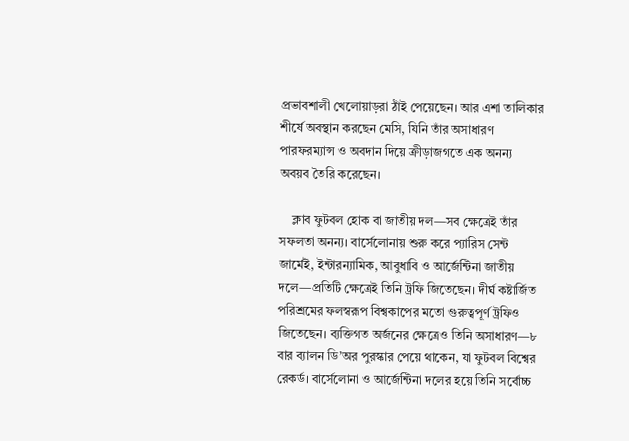প্রভাবশালী খেলোয়াড়রা ঠাঁই পেয়েছেন। আর এশা তালিকার শীর্ষে অবস্থান করছেন মেসি, যিনি তাঁর অসাধারণ পারফরম্যান্স ও অবদান দিয়ে ক্রীড়াজগতে এক অনন্য অবয়ব তৈরি করেছেন।

    ক্লাব ফুটবল হোক বা জাতীয় দল—সব ক্ষেত্রেই তাঁর সফলতা অনন্য। বার্সেলোনায় শুরু করে প্যারিস সেন্ট জার্মেই, ইন্টারন্যামিক, আবুধাবি ও আর্জেন্টিনা জাতীয় দলে—প্রতিটি ক্ষেত্রেই তিনি ট্রফি জিতেছেন। দীর্ঘ কষ্টার্জিত পরিশ্রমের ফলস্বরূপ বিশ্বকাপের মতো গুরুত্বপূর্ণ ট্রফিও জিতেছেন। ব্যক্তিগত অর্জনের ক্ষেত্রেও তিনি অসাধারণ—৮ বার ব্যালন ডি’অর পুরস্কার পেয়ে থাকেন, যা ফুটবল বিশ্বের রেকর্ড। বার্সেলোনা ও আর্জেন্টিনা দলের হয়ে তিনি সর্বোচ্চ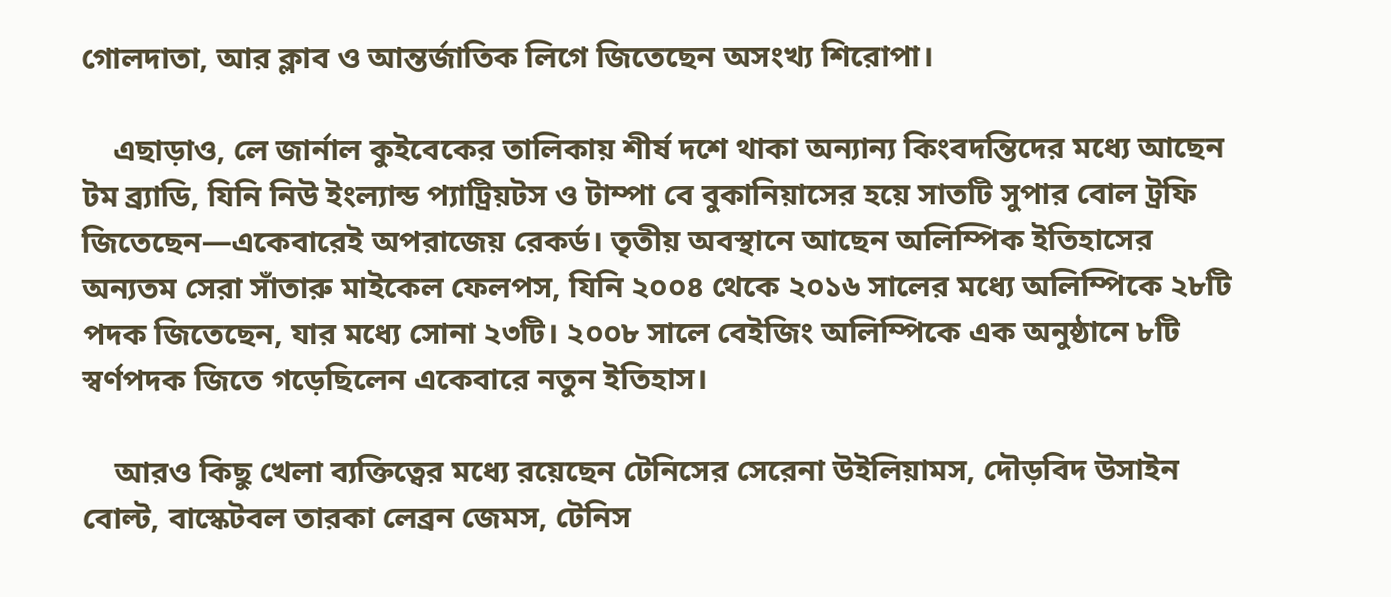গোলদাতা, আর ক্লাব ও আন্তর্জাতিক লিগে জিতেছেন অসংখ্য শিরোপা।

    এছাড়াও, লে জার্নাল কুইবেকের তালিকায় শীর্ষ দশে থাকা অন্যান্য কিংবদন্তিদের মধ্যে আছেন টম ব্র্যাডি, যিনি নিউ ইংল্যান্ড প্যাট্রিয়টস ও টাম্পা বে বুকানিয়াসের হয়ে সাতটি সুপার বোল ট্রফি জিতেছেন—একেবারেই অপরাজেয় রেকর্ড। তৃতীয় অবস্থানে আছেন অলিম্পিক ইতিহাসের অন্যতম সেরা সাঁতারু মাইকেল ফেলপস, যিনি ২০০৪ থেকে ২০১৬ সালের মধ্যে অলিম্পিকে ২৮টি পদক জিতেছেন, যার মধ্যে সোনা ২৩টি। ২০০৮ সালে বেইজিং অলিম্পিকে এক অনুষ্ঠানে ৮টি স্বর্ণপদক জিতে গড়েছিলেন একেবারে নতুন ইতিহাস।

    আরও কিছু খেলা ব্যক্তিত্বের মধ্যে রয়েছেন টেনিসের সেরেনা উইলিয়ামস, দৌড়বিদ উসাইন বোল্ট, বাস্কেটবল তারকা লেব্রন জেমস, টেনিস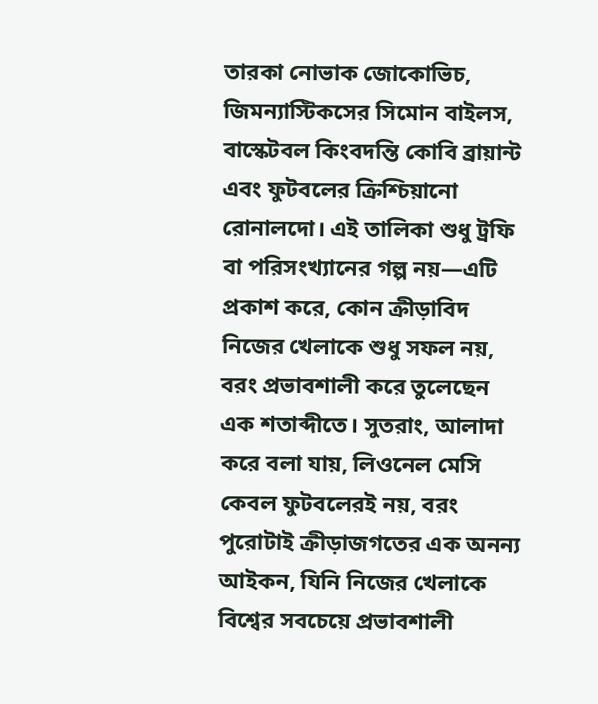তারকা নোভাক জোকোভিচ, জিমন্যাস্টিকসের সিমোন বাইলস, বাস্কেটবল কিংবদন্তি কোবি ব্রায়ান্ট এবং ফুটবলের ক্রিশ্চিয়ানো রোনালদো। এই তালিকা শুধু ট্রফি বা পরিসংখ্যানের গল্প নয়—এটি প্রকাশ করে, কোন ক্রীড়াবিদ নিজের খেলাকে শুধু সফল নয়, বরং প্রভাবশালী করে তুলেছেন এক শতাব্দীতে। সুতরাং, আলাদা করে বলা যায়, লিওনেল মেসি কেবল ফুটবলেরই নয়, বরং পুরোটাই ক্রীড়াজগতের এক অনন্য আইকন, যিনি নিজের খেলাকে বিশ্বের সবচেয়ে প্রভাবশালী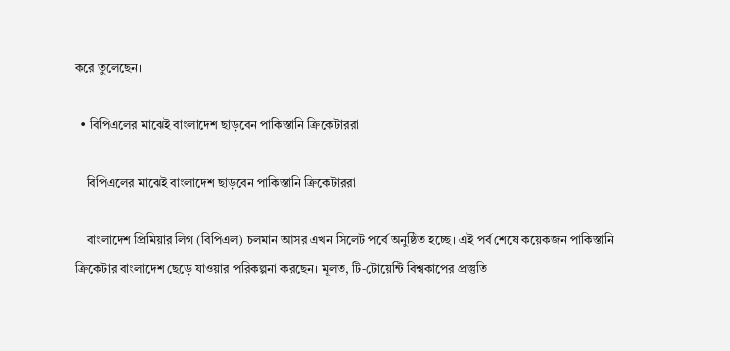করে তুলেছেন।

  • বিপিএলের মাঝেই বাংলাদেশ ছাড়বেন পাকিস্তানি ক্রিকেটাররা

    বিপিএলের মাঝেই বাংলাদেশ ছাড়বেন পাকিস্তানি ক্রিকেটাররা

    বাংলাদেশ প্রিমিয়ার লিগ (বিপিএল) চলমান আসর এখন সিলেট পর্বে অনুষ্ঠিত হচ্ছে। এই পর্ব শেষে কয়েকজন পাকিস্তানি ক্রিকেটার বাংলাদেশ ছেড়ে যাওয়ার পরিকল্পনা করছেন। মূলত, টি-টোয়েন্টি বিশ্বকাপের প্রস্তুতি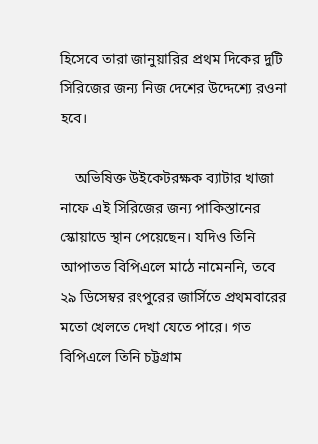হিসেবে তারা জানুয়ারির প্রথম দিকের দুটি সিরিজের জন্য নিজ দেশের উদ্দেশ্যে রওনা হবে।

    অভিষিক্ত উইকেটরক্ষক ব্যাটার খাজা নাফে এই সিরিজের জন্য পাকিস্তানের স্কোয়াডে স্থান পেয়েছেন। যদিও তিনি আপাতত বিপিএলে মাঠে নামেননি, তবে ২৯ ডিসেম্বর রংপুরের জার্সিতে প্রথমবারের মতো খেলতে দেখা যেতে পারে। গত বিপিএলে তিনি চট্টগ্রাম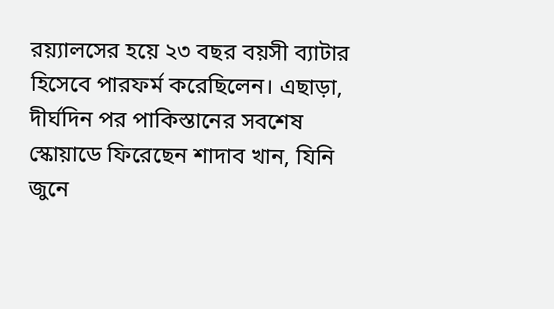রয়্যালসের হয়ে ২৩ বছর বয়সী ব্যাটার হিসেবে পারফর্ম করেছিলেন। এছাড়া, দীর্ঘদিন পর পাকিস্তানের সবশেষ স্কোয়াডে ফিরেছেন শাদাব খান, যিনি জুনে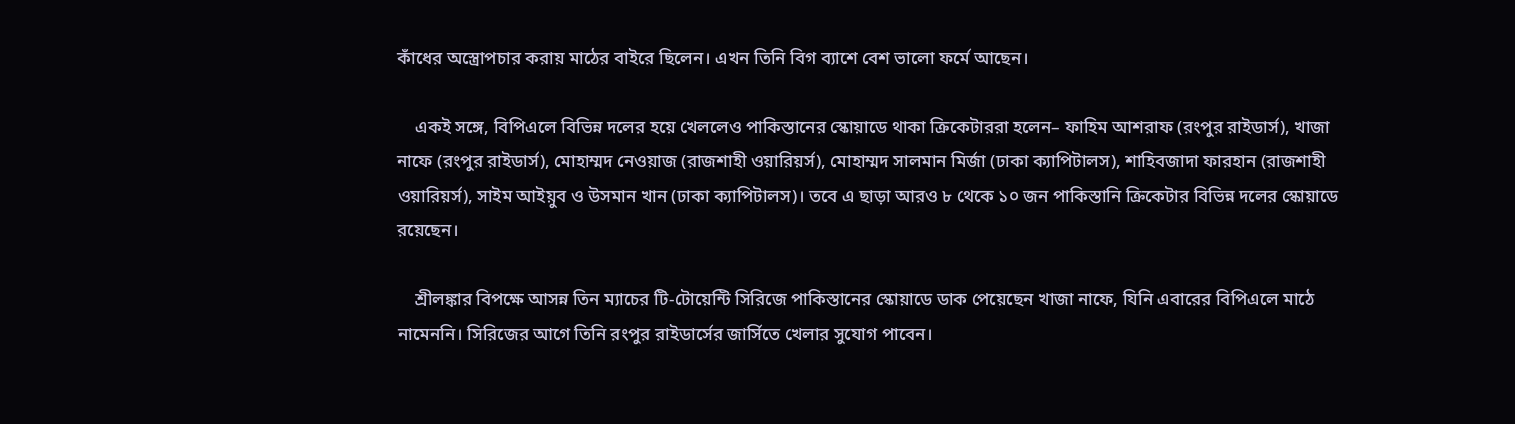কাঁধের অস্ত্রোপচার করায় মাঠের বাইরে ছিলেন। এখন তিনি বিগ ব্যাশে বেশ ভালো ফর্মে আছেন।

    একই সঙ্গে, বিপিএলে বিভিন্ন দলের হয়ে খেললেও পাকিস্তানের স্কোয়াডে থাকা ক্রিকেটাররা হলেন– ফাহিম আশরাফ (রংপুর রাইডার্স), খাজা নাফে (রংপুর রাইডার্স), মোহাম্মদ নেওয়াজ (রাজশাহী ওয়ারিয়র্স), মোহাম্মদ সালমান মির্জা (ঢাকা ক্যাপিটালস), শাহিবজাদা ফারহান (রাজশাহী ওয়ারিয়র্স), সাইম আইয়ুব ও উসমান খান (ঢাকা ক্যাপিটালস)। তবে এ ছাড়া আরও ৮ থেকে ১০ জন পাকিস্তানি ক্রিকেটার বিভিন্ন দলের স্কোয়াডে রয়েছেন।

    শ্রীলঙ্কার বিপক্ষে আসন্ন তিন ম্যাচের টি-টোয়েন্টি সিরিজে পাকিস্তানের স্কোয়াডে ডাক পেয়েছেন খাজা নাফে, যিনি এবারের বিপিএলে মাঠে নামেননি। সিরিজের আগে তিনি রংপুর রাইডার্সের জার্সিতে খেলার সুযোগ পাবেন।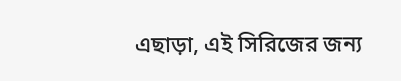এছাড়া, এই সিরিজের জন্য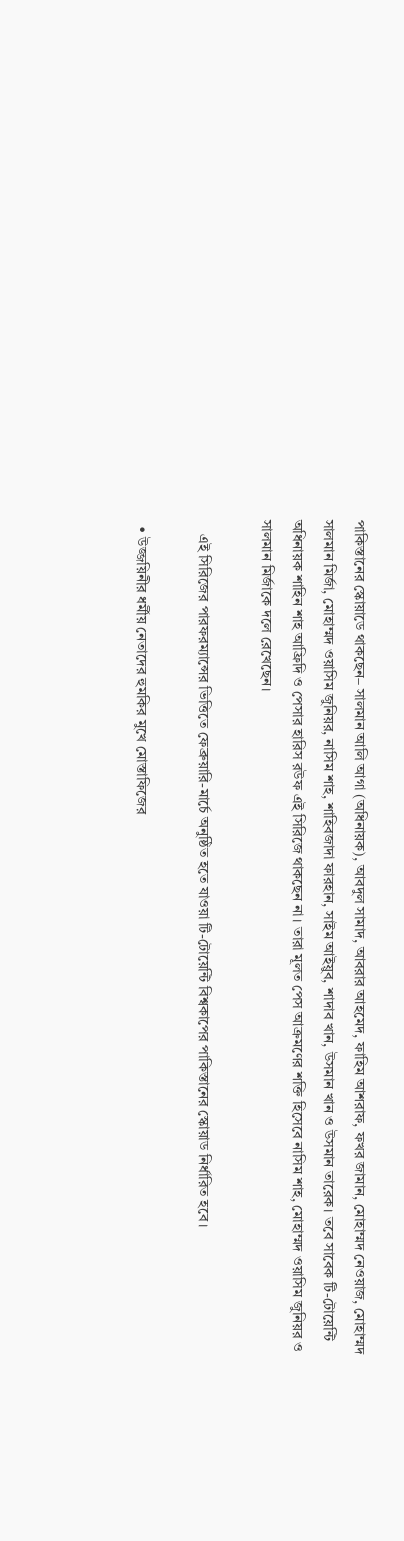পাকিস্তানের স্কোয়াডে থাকছেন– সালমান আলি আগা (অধিনায়ক), আবদুল সামাদ, আবরার আহমেদ, ফাহিম আশরাফ, ফখর জামান, মোহাম্মদ নেওয়াজ, মোহাম্মদ সালমান মির্জা, মোহাম্মদ ওয়াসিম জুনিয়র, নাসিম শাহ, শাহিবজাদা ফারহান, সাইম আইয়ুব, শাদাব খান, উসমান খান ও উসমান তারেক। তবে সাবেক টি-টোয়েন্টি অধিনায়ক শাহিন শাহ আফ্রিদি ও পেসার হারিস রউফ এই সিরিজে থাকছেন না। তারা মূলত পেস আক্রমণের শক্তি হিসেবে নাসিম শাহ, মোহাম্মদ ওয়াসিম জুনিয়র ও সালমান মির্জাকে দলে রেখেছেন।

    এই সিরিজের পারফরম্যান্সের ভিত্তিতে ফেব্রুয়ারি-মার্চে অনুষ্ঠিত হতে যাওয়া টি-টোয়েন্টি বিশ্বকাপের পাকিস্তানের স্কোয়াড নির্ধারিত হবে।

  • উজ্জয়িনীর ধর্মীয় নেতাদের হুমকির মুখে মোস্তাফিজের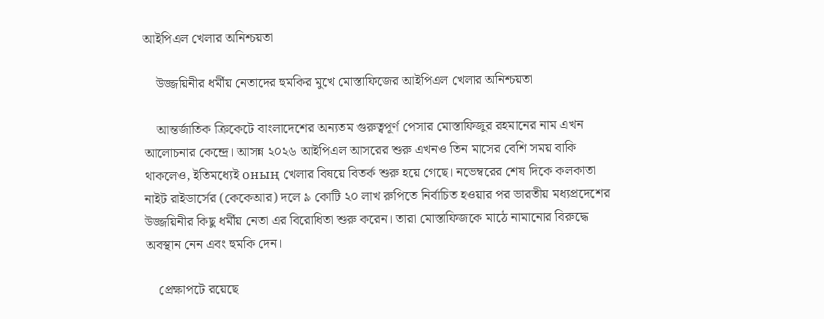আইপিএল খেলার অনিশ্চয়তা

    উজ্জয়িনীর ধর্মীয় নেতাদের হুমকির মুখে মোস্তাফিজের আইপিএল খেলার অনিশ্চয়তা

    আন্তর্জাতিক ক্রিকেটে বাংলাদেশের অন্যতম গুরুত্বপূর্ণ পেসার মোস্তাফিজুর রহমানের নাম এখন আলোচনার কেন্দ্রে। আসন্ন ২০২৬ আইপিএল আসরের শুরু এখনও তিন মাসের বেশি সময় বাকি থাকলেও, ইতিমধ্যেই оның খেলার বিষয়ে বিতর্ক শুরু হয়ে গেছে। নভেম্বরের শেষ দিকে কলকাতা নাইট রাইডার্সের (কেকেআর) দলে ৯ কোটি ২০ লাখ রুপিতে নির্বাচিত হওয়ার পর ভারতীয় মধ্যপ্রদেশের উজ্জয়িনীর কিছু ধর্মীয় নেতা এর বিরোধিতা শুরু করেন। তারা মোস্তাফিজকে মাঠে নামানোর বিরুদ্ধে অবস্থান নেন এবং হুমকি দেন।

    প্রেক্ষাপটে রয়েছে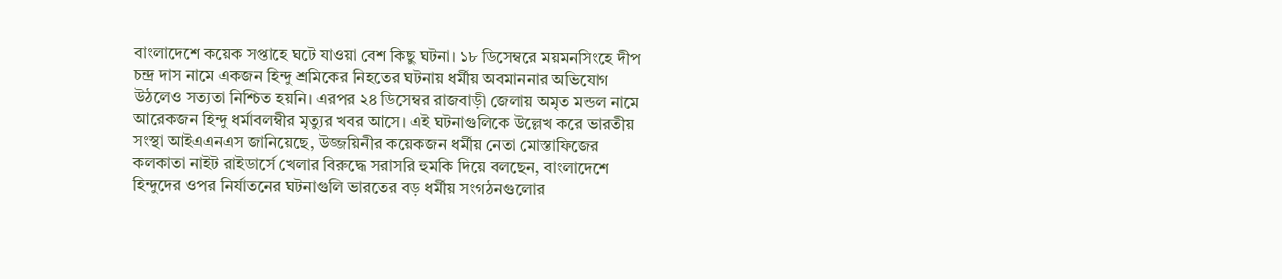বাংলাদেশে কয়েক সপ্তাহে ঘটে যাওয়া বেশ কিছু ঘটনা। ১৮ ডিসেম্বরে ময়মনসিংহে দীপ চন্দ্র দাস নামে একজন হিন্দু শ্রমিকের নিহতের ঘটনায় ধর্মীয় অবমাননার অভিযোগ উঠলেও সত্যতা নিশ্চিত হয়নি। এরপর ২৪ ডিসেম্বর রাজবাড়ী জেলায় অমৃত মন্ডল নামে আরেকজন হিন্দু ধর্মাবলম্বীর মৃত্যুর খবর আসে। এই ঘটনাগুলিকে উল্লেখ করে ভারতীয় সংস্থা আইএএনএস জানিয়েছে, উজ্জয়িনীর কয়েকজন ধর্মীয় নেতা মোস্তাফিজের কলকাতা নাইট রাইডার্সে খেলার বিরুদ্ধে সরাসরি হুমকি দিয়ে বলছেন, বাংলাদেশে হিন্দুদের ওপর নির্যাতনের ঘটনাগুলি ভারতের বড় ধর্মীয় সংগঠনগুলোর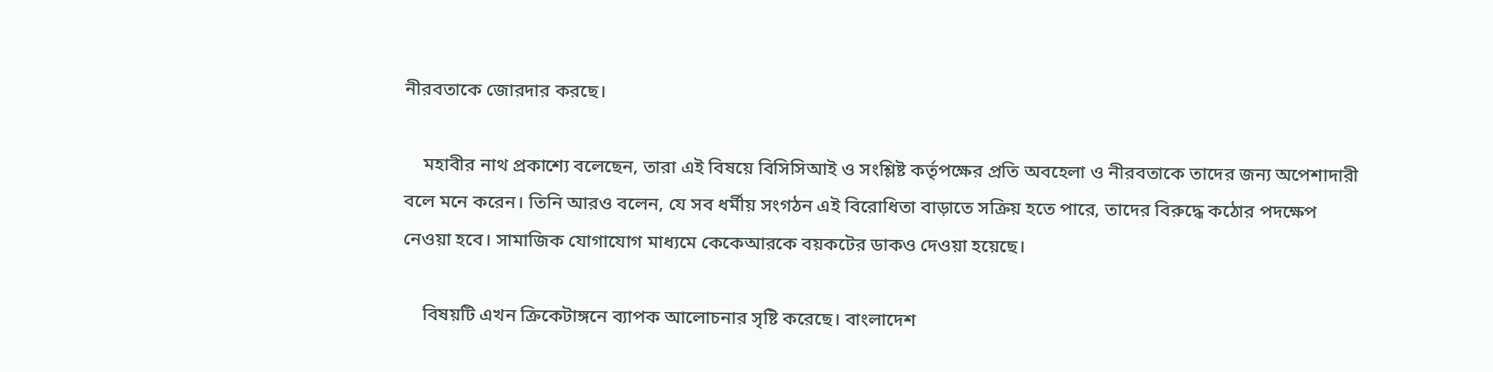নীরবতাকে জোরদার করছে।

    মহাবীর নাথ প্রকাশ্যে বলেছেন, তারা এই বিষয়ে বিসিসিআই ও সংশ্লিষ্ট কর্তৃপক্ষের প্রতি অবহেলা ও নীরবতাকে তাদের জন্য অপেশাদারী বলে মনে করেন। তিনি আরও বলেন, যে সব ধর্মীয় সংগঠন এই বিরোধিতা বাড়াতে সক্রিয় হতে পারে, তাদের বিরুদ্ধে কঠোর পদক্ষেপ নেওয়া হবে। সামাজিক যোগাযোগ মাধ্যমে কেকেআরকে বয়কটের ডাকও দেওয়া হয়েছে।

    বিষয়টি এখন ক্রিকেটাঙ্গনে ব্যাপক আলোচনার সৃষ্টি করেছে। বাংলাদেশ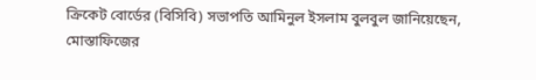ক্রিকেট বোর্ডের (বিসিবি) সভাপতি আমিনুল ইসলাম বুলবুল জানিয়েছেন, মোস্তাফিজের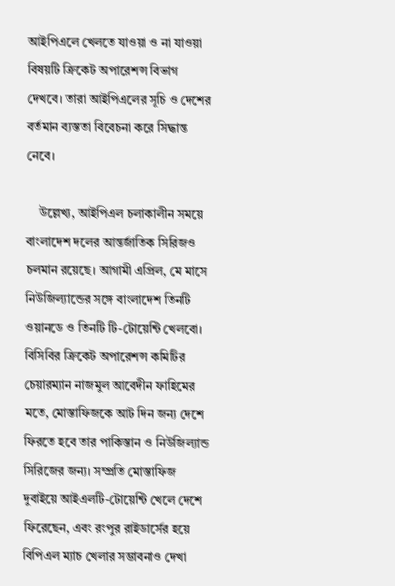আইপিএলে খেলতে যাওয়া ও না যাওয়া বিষয়টি ক্রিকেট অপারেশন্স বিভাগ দেখবে। তারা আইপিএলের সূচি ও দেশের বর্তমান ব্যস্ততা বিবেচনা করে সিদ্ধান্ত নেবে।

    উল্লেখ্য, আইপিএল চলাকালীন সময়ে বাংলাদেশ দলের আন্তর্জাতিক সিরিজও চলমান রয়েছে। আগামী এপ্রিল, মে মাসে নিউজিল্যান্ডের সঙ্গে বাংলাদেশ তিনটি ওয়ানডে ও তিনটি টি-টোয়েন্টি খেলবো। বিসিবির ক্রিকেট অপারেশন্স কমিটির চেয়ারম্যান নাজমুল আবেদীন ফাহিমের মতে, মোস্তাফিজকে আট দিন জন্য দেশে ফিরতে হবে তার পাকিস্তান ও নিউজিল্যান্ড সিরিজের জন্য। সম্প্রতি মোস্তাফিজ দুবাইয়ে আইএলটি-টোয়েন্টি খেলে দেশে ফিরেছেন, এবং রংপুর রাইডার্সের হয়ে বিপিএল ম্যাচ খেলার সম্ভাবনাও দেখা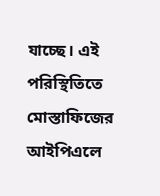যাচ্ছে। এই পরিস্থিতিতে মোস্তাফিজের আইপিএলে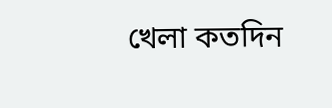খেলা কতদিন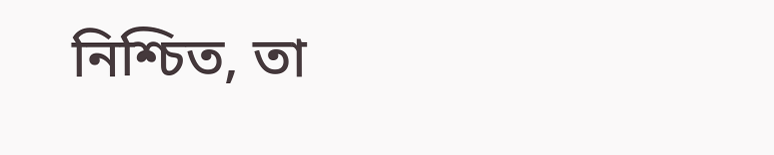নিশ্চিত, তা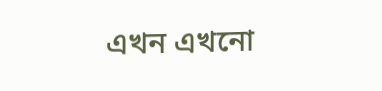এখন এখনো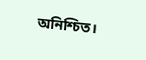অনিশ্চিত।